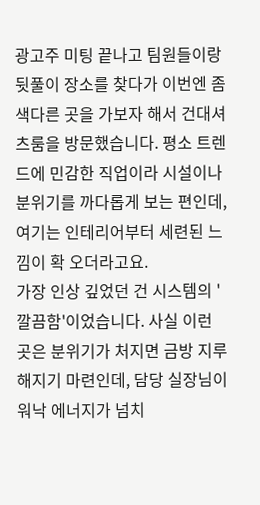광고주 미팅 끝나고 팀원들이랑 뒷풀이 장소를 찾다가 이번엔 좀 색다른 곳을 가보자 해서 건대셔츠룸을 방문했습니다. 평소 트렌드에 민감한 직업이라 시설이나 분위기를 까다롭게 보는 편인데, 여기는 인테리어부터 세련된 느낌이 확 오더라고요.
가장 인상 깊었던 건 시스템의 '깔끔함'이었습니다. 사실 이런 곳은 분위기가 처지면 금방 지루해지기 마련인데, 담당 실장님이 워낙 에너지가 넘치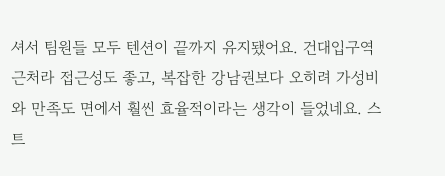셔서 팀원들 모두 텐션이 끝까지 유지됐어요. 건대입구역 근처라 접근성도 좋고, 복잡한 강남권보다 오히려 가성비와 만족도 면에서 훨씬 효율적이라는 생각이 들었네요. 스트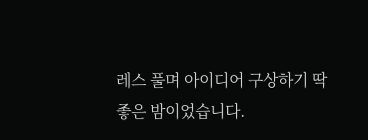레스 풀며 아이디어 구상하기 딱 좋은 밤이었습니다.